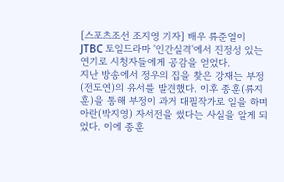[스포츠조선 조지영 기자] 배우 류준열이 JTBC 토일드라마 '인간실격'에서 진정성 있는 연기로 시청자들에게 공감을 얻었다.
지난 방송에서 정우의 집을 찾은 강재는 부정(전도연)의 유서를 발견했다. 이후 종훈(류지훈)을 통해 부정이 과거 대필작가로 일을 하며 아란(박지영) 자서전을 썼다는 사실을 알게 되었다. 이에 종훈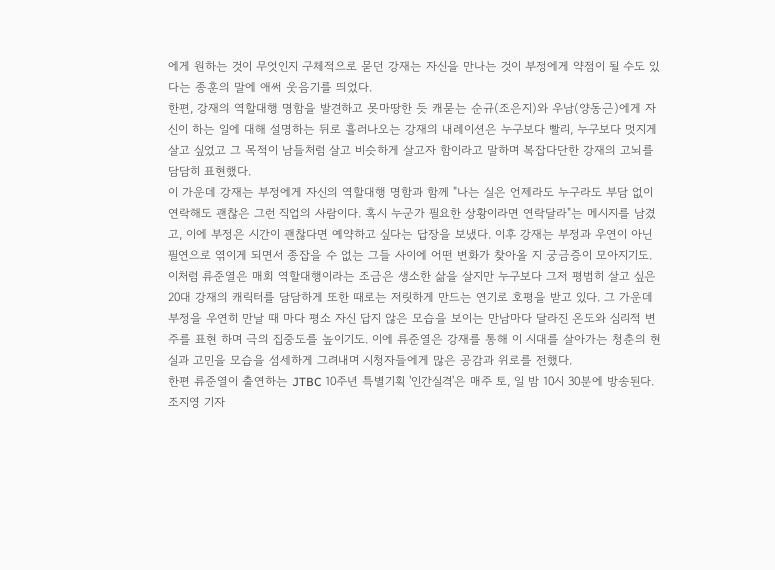에게 원하는 것이 무엇인지 구체적으로 묻던 강재는 자신을 만나는 것이 부정에게 약점이 될 수도 있다는 종훈의 말에 애써 웃음기를 띄었다.
한편, 강재의 역할대행 명함을 발견하고 못마땅한 듯 캐묻는 순규(조은지)와 우남(양동근)에게 자신이 하는 일에 대해 설명하는 뒤로 흘러나오는 강재의 내레이션은 누구보다 빨리, 누구보다 멋지게 살고 싶었고 그 목적이 남들처럼 살고 비슷하게 살고자 함이라고 말하며 복잡다단한 강재의 고뇌를 담담히 표현했다.
이 가운데 강재는 부정에게 자신의 역할대행 명함과 함께 "나는 실은 언제라도 누구라도 부담 없이 연락해도 괜찮은 그런 직업의 사람이다. 혹시 누군가 필요한 상황이라면 연락달라"는 메시지를 남겼고, 이에 부정은 시간이 괜찮다면 예약하고 싶다는 답장을 보냈다. 이후 강재는 부정과 우연이 아닌 필연으로 엮이게 되면서 종잡을 수 없는 그들 사이에 어떤 변화가 찾아올 지 궁금증이 모아지기도.
이처럼 류준열은 매회 역할대행이라는 조금은 생소한 삶을 살지만 누구보다 그저 평범히 살고 싶은 20대 강재의 캐릭터를 담담하게 또한 때로는 저릿하게 만드는 연기로 호평을 받고 있다. 그 가운데 부정을 우연히 만날 때 마다 평소 자신 답지 않은 모습을 보이는 만남마다 달라진 온도와 심리적 변주를 표현 하며 극의 집중도를 높이기도. 이에 류준열은 강재를 통해 이 시대를 살아가는 청춘의 현실과 고민을 모습을 섬세하게 그려내며 시청자들에게 많은 공감과 위로를 전했다.
한편 류준열이 출연하는 JTBC 10주년 특별기획 '인간실격'은 매주 토, 일 밤 10시 30분에 방송된다.
조지영 기자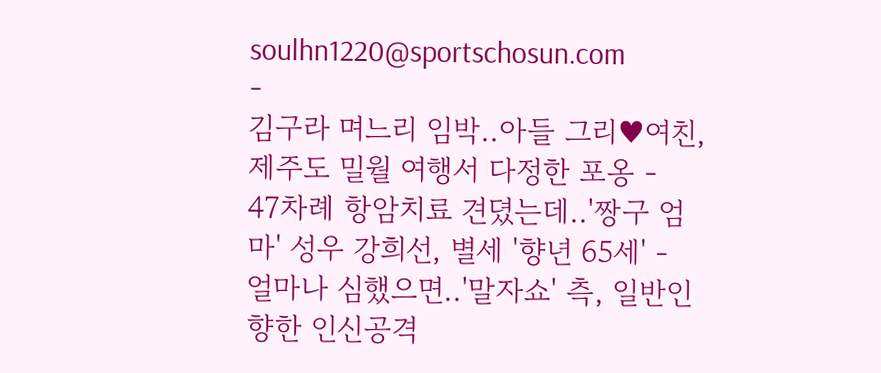soulhn1220@sportschosun.com
-
김구라 며느리 임박..아들 그리♥여친, 제주도 밀월 여행서 다정한 포옹 -
47차례 항암치료 견뎠는데..'짱구 엄마' 성우 강희선, 별세 '향년 65세' -
얼마나 심했으면..'말자쇼' 측, 일반인 향한 인신공격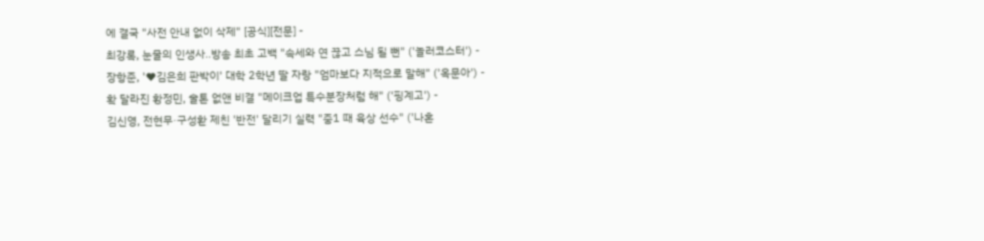에 결국 "사전 안내 없이 삭제" [공식][전문] -
최강록, 눈물의 인생사..방송 최초 고백 "속세와 연 끊고 스님 될 뻔" ('놀러코스터') -
장항준, '♥김은희 판박이' 대학 2학년 딸 자랑 "엄마보다 지적으로 말해" ('옥문아') -
확 달라진 황정민, 술톤 없앤 비결 "메이크업 특수분장처럼 해" ('핑계고') -
김신영, 전현무·구성환 제친 '반전' 달리기 실력 "중1 때 육상 선수" ('나혼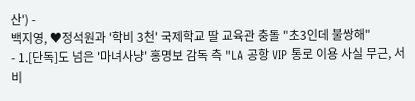산') -
백지영, ♥정석원과 '학비 3천' 국제학교 딸 교육관 충돌 "초3인데 불쌍해"
- 1.[단독]도 넘은 '마녀사냥' 홍명보 감독 측 "LA 공항 VIP 통로 이용 사실 무근, 서비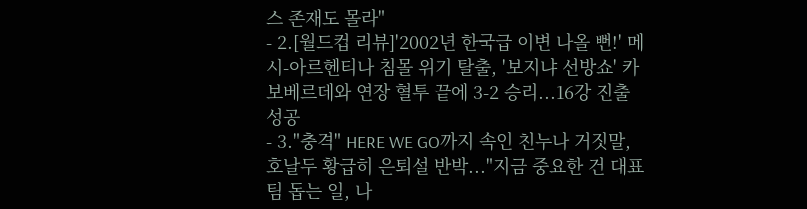스 존재도 몰라"
- 2.[월드컵 리뷰]'2002년 한국급 이변 나올 뻔!' 메시-아르헨티나 침몰 위기 탈출, '보지냐 선방쇼' 카보베르데와 연장 혈투 끝에 3-2 승리...16강 진출 성공
- 3."충격" HERE WE GO까지 속인 친누나 거짓말, 호날두 황급히 은퇴설 반박..."지금 중요한 건 대표팀 돕는 일, 나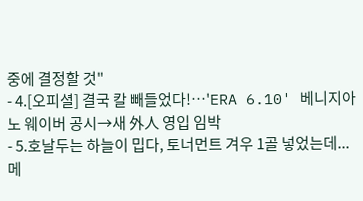중에 결정할 것"
- 4.[오피셜] 결국 칼 빼들었다!…'ERA 6.10' 베니지아노 웨이버 공시→새 外人 영입 임박
- 5.호날두는 하늘이 밉다, 토너먼트 겨우 1골 넣었는데...메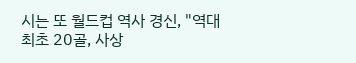시는 또 월드컵 역사 경신, "역대 최초 20골, 사상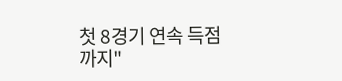첫 8경기 연속 득점까지"